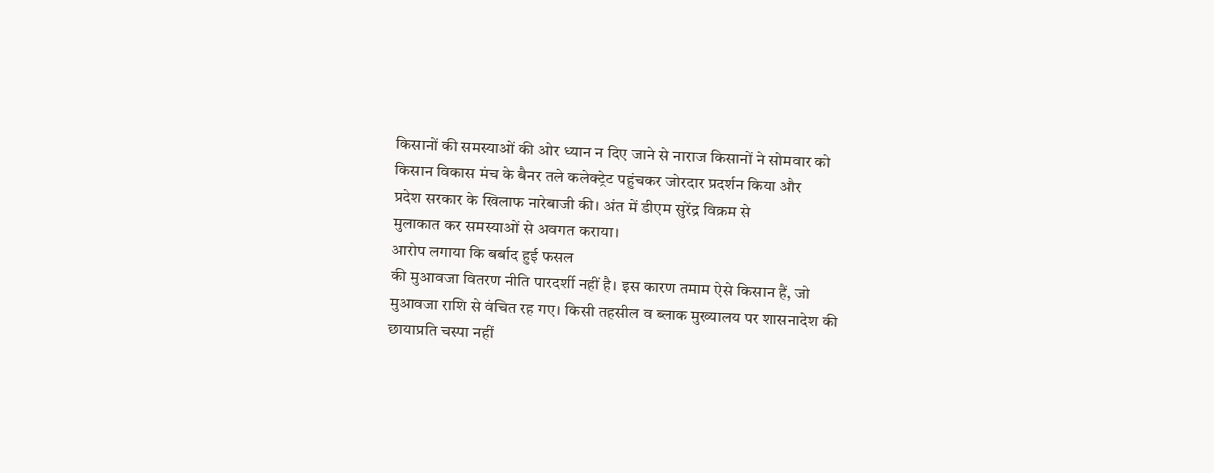किसानों की समस्याओं की ओर ध्यान न दिए जाने से नाराज किसानों ने सोमवार को
किसान विकास मंच के बैनर तले कलेक्ट्रेट पहुंचकर जोरदार प्रदर्शन किया और
प्रदेश सरकार के खिलाफ नारेबाजी की। अंत में डीएम सुरेंद्र विक्रम से
मुलाकात कर समस्याओं से अवगत कराया।
आरोप लगाया कि बर्बाद हुई फसल
की मुआवजा वितरण नीति पारदर्शी नहीं है। इस कारण तमाम ऐसे किसान हैं, जो
मुआवजा राशि से वंचित रह गए। किसी तहसील व ब्लाक मुख्यालय पर शासनादेश की
छायाप्रति चस्पा नहीं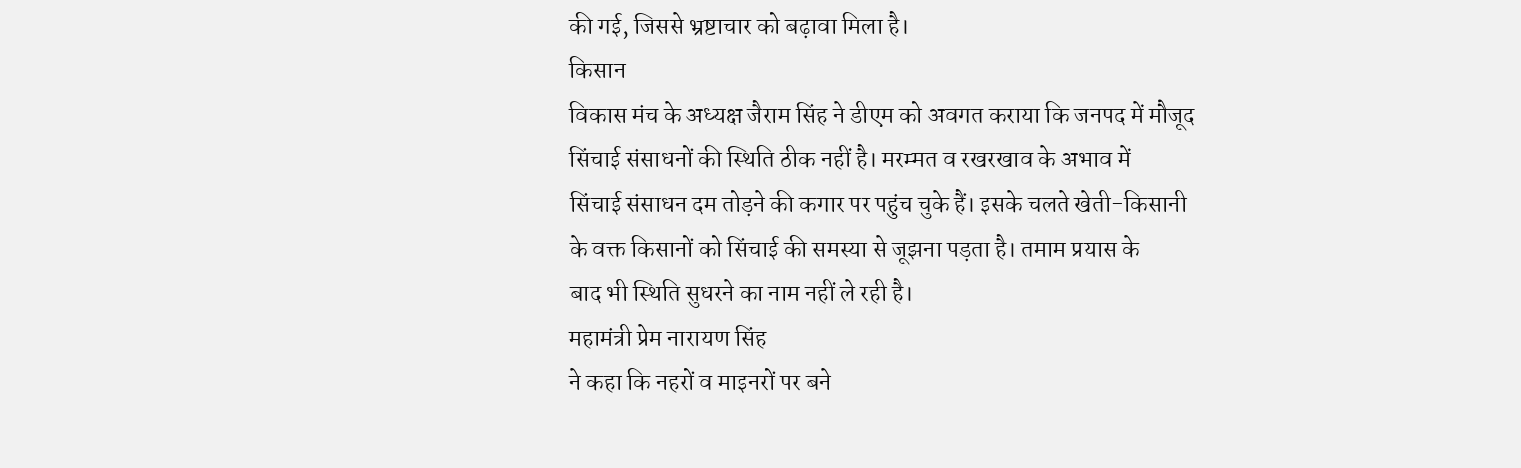की गई, जिससे भ्रष्टाचार को बढ़ावा मिला है।
किसान
विकास मंच के अध्यक्ष जैराम सिंह ने डीएम को अवगत कराया कि जनपद में मौजूद
सिंचाई संसाधनों की स्थिति ठीक नहीं है। मरम्मत व रखरखाव के अभाव में
सिंचाई संसाधन दम तोड़ने की कगार पर पहुंच चुके हैं। इसके चलते खेती-किसानी
के वक्त किसानों को सिंचाई की समस्या से जूझना पड़ता है। तमाम प्रयास के
बाद भी स्थिति सुधरने का नाम नहीं ले रही है।
महामंत्री प्रेम नारायण सिंह
ने कहा कि नहरों व माइनरों पर बने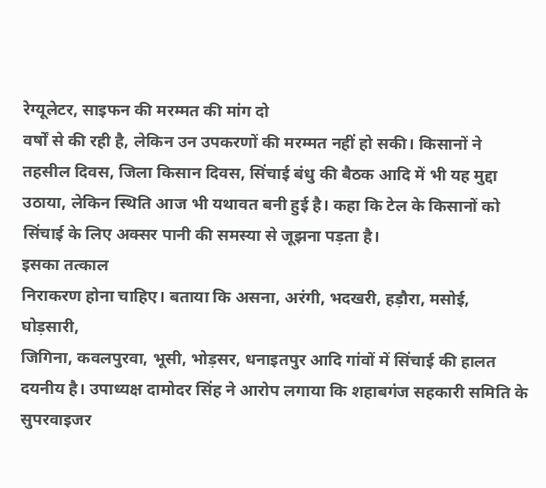रेग्यूलेटर, साइफन की मरम्मत की मांग दो
वर्षों से की रही है, लेकिन उन उपकरणों की मरम्मत नहीं हो सकी। किसानों ने
तहसील दिवस, जिला किसान दिवस, सिंचाई बंधु की बैठक आदि में भी यह मुद्दा
उठाया, लेकिन स्थिति आज भी यथावत बनी हुई है। कहा कि टेल के किसानों को
सिंचाई के लिए अक्सर पानी की समस्या से जूझना पड़ता है।
इसका तत्काल
निराकरण होना चाहिए। बताया कि असना, अरंगी, भदखरी, हड़ौरा, मसोई, घोड़सारी,
जिगिना, कवलपुरवा, भूसी, भोड़सर, धनाइतपुर आदि गांवों में सिंचाई की हालत
दयनीय है। उपाध्यक्ष दामोदर सिंह ने आरोप लगाया कि शहाबगंज सहकारी समिति के
सुपरवाइजर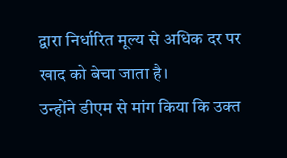द्वारा निर्धारित मूल्य से अधिक दर पर खाद को बेचा जाता है।
उन्होंने डीएम से मांग किया कि उक्त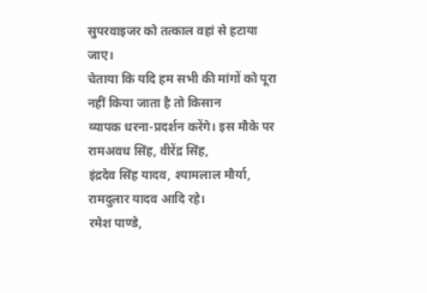सुपरवाइजर को तत्काल वहां से हटाया
जाए।
चेताया कि यदि हम सभी की मांगों को पूरा नहीं किया जाता है तो किसान
व्यापक धरना-प्रदर्शन करेंगे। इस मौके पर रामअवध सिंह, वीरेंद्र सिंह,
इंद्रदेव सिंह यादव, श्यामलाल मौर्या, रामदुलार यादव आदि रहे।
रमेश पाण्डे,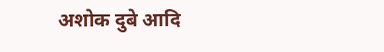अशोक दुबे आदि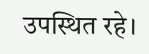उपस्थित रहे।